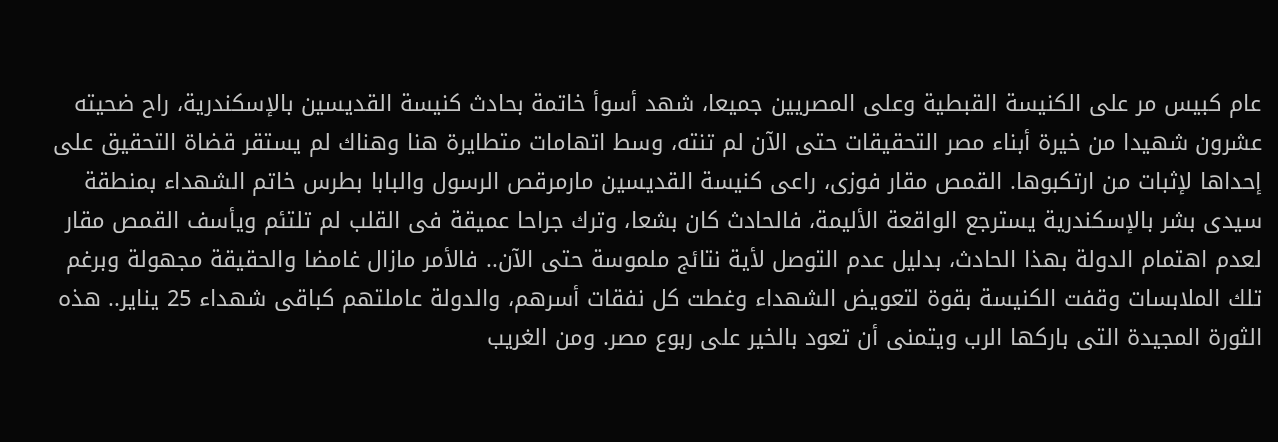عام كبيس مر على الكنيسة القبطية وعلى المصريين جميعا، شهد أسوأ خاتمة بحادث كنيسة القديسين بالإسكندرية، راح ضحيته عشرون شهيدا من خيرة أبناء مصر التحقيقات حتى الآن لم تنته، وسط اتهامات متطايرة هنا وهناك لم يستقر قضاة التحقيق على إحداها لإثبات من ارتكبوها. القمص مقار فوزى، راعى كنيسة القديسين مارمرقص الرسول والبابا بطرس خاتم الشهداء بمنطقة سيدى بشر بالإسكندرية يسترجع الواقعة الأليمة، فالحادث كان بشعا، وترك جراحا عميقة فى القلب لم تلتئم ويأسف القمص مقار لعدم اهتمام الدولة بهذا الحادث، بدليل عدم التوصل لأية نتائج ملموسة حتى الآن.. فالأمر مازال غامضا والحقيقة مجهولة وبرغم تلك الملابسات وقفت الكنيسة بقوة لتعويض الشهداء وغطت كل نفقات أسرهم، والدولة عاملتهم كباقى شهداء 25 يناير.. هذه الثورة المجيدة التى باركها الرب ويتمنى أن تعود بالخير على ربوع مصر. ومن الغريب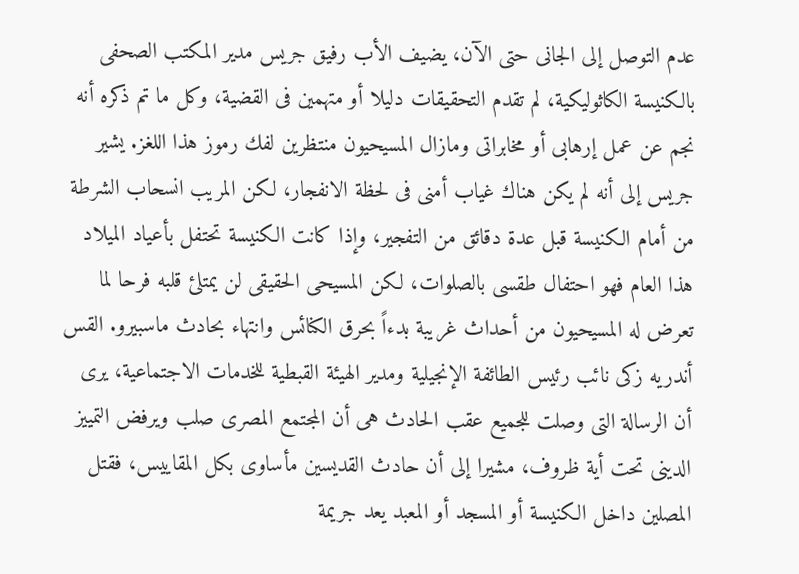عدم التوصل إلى الجانى حتى الآن، يضيف الأب رفيق جريس مدير المكتب الصحفى بالكنيسة الكاثوليكية، لم تقدم التحقيقات دليلا أو متهمين فى القضية، وكل ما تم ذكره أنه نجم عن عمل إرهابى أو مخابراتى ومازال المسيحيون منتظرين لفك رموز هذا اللغز. يشير جريس إلى أنه لم يكن هناك غياب أمنى فى لحظة الانفجار، لكن المريب انسحاب الشرطة من أمام الكنيسة قبل عدة دقائق من التفجير، وإذا كانت الكنيسة تحتفل بأعياد الميلاد هذا العام فهو احتفال طقسى بالصلوات، لكن المسيحى الحقيقى لن يمتلئ قلبه فرحا لما تعرض له المسيحيون من أحداث غريبة بدءاً بحرق الكنائس وانتهاء بحادث ماسبيرو. القس أندريه زكى نائب رئيس الطائفة الإنجيلية ومدير الهيئة القبطية للخدمات الاجتماعية، يرى أن الرسالة التى وصلت للجميع عقب الحادث هى أن المجتمع المصرى صلب ويرفض التمييز الدينى تحت أية ظروف، مشيرا إلى أن حادث القديسين مأساوى بكل المقاييس، فقتل المصلين داخل الكنيسة أو المسجد أو المعبد يعد جريمة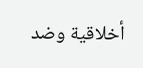أخلاقية وضد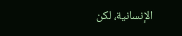الإنسانية، لكن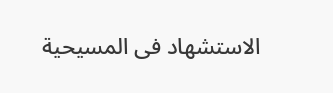الاستشهاد فى المسيحية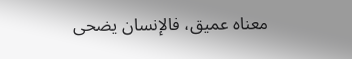معناه عميق، فالإنسان يضحى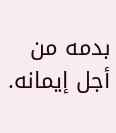بدمه من أجل إيمانه.